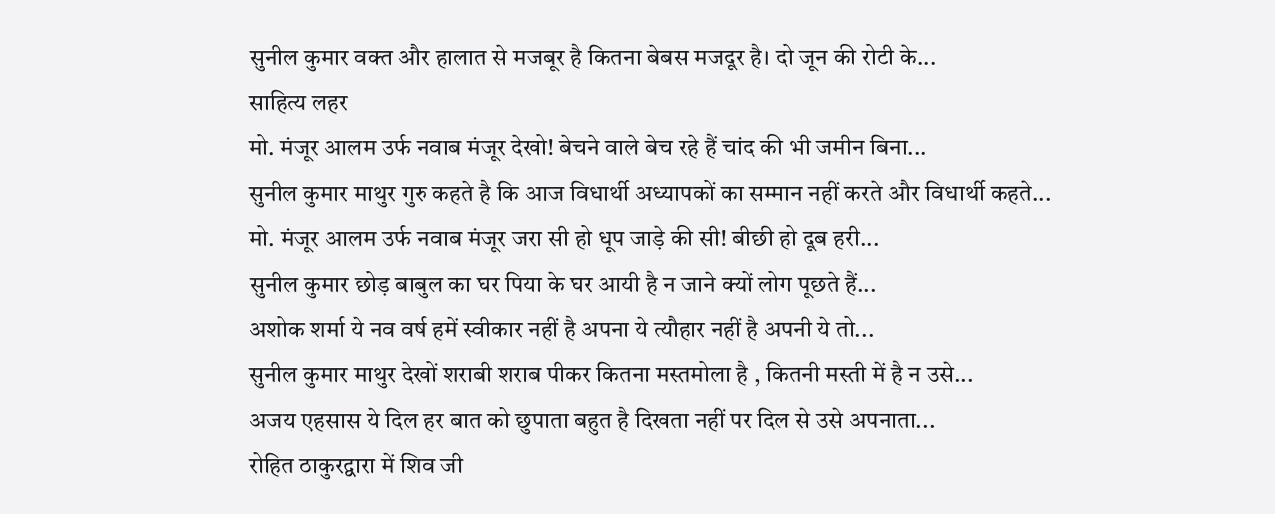सुनील कुमार वक्त और हालात से मजबूर है कितना बेबस मजदूर है। दो जून की रोटी के...
साहित्य लहर
मो. मंजूर आलम उर्फ नवाब मंजूर देखो! बेचने वाले बेच रहे हैं चांद की भी जमीन बिना...
सुनील कुमार माथुर गुरु कहते है कि आज विधार्थी अध्यापकों का सम्मान नहीं करते और विधार्थी कहते...
मो. मंजूर आलम उर्फ नवाब मंजूर जरा सी हो धूप जाड़े की सी! बीछी हो दूब हरी...
सुनील कुमार छोड़ बाबुल का घर पिया के घर आयी है न जाने क्यों लोग पूछते हैं...
अशोक शर्मा ये नव वर्ष हमें स्वीकार नहीं है अपना ये त्यौहार नहीं है अपनी ये तो...
सुनील कुमार माथुर देखों शराबी शराब पीकर कितना मस्तमोला है , कितनी मस्ती में है न उसे...
अजय एहसास ये दिल हर बात को छुपाता बहुत है दिखता नहीं पर दिल से उसे अपनाता...
रोहित ठाकुरद्वारा में शिव जी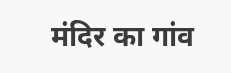मंदिर का गांव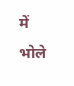में भोले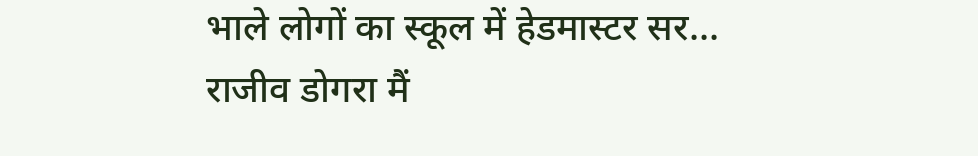भाले लोगों का स्कूल में हेडमास्टर सर...
राजीव डोगरा मैं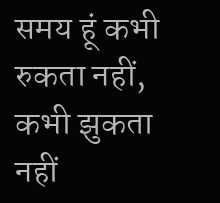समय हूं कभी रुकता नहीं, कभी झुकता नहीं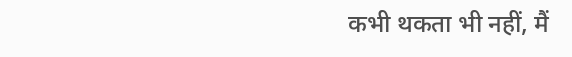कभी थकता भी नहीं, मैं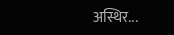अस्थिर...